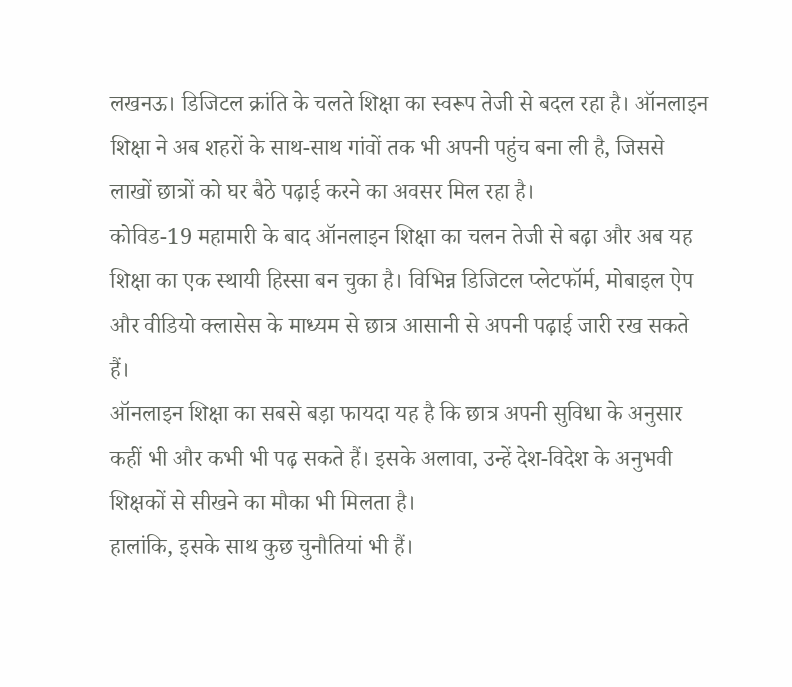लखनऊ। डिजिटल क्रांति के चलते शिक्षा का स्वरूप तेजी से बदल रहा है। ऑनलाइन शिक्षा ने अब शहरों के साथ-साथ गांवों तक भी अपनी पहुंच बना ली है, जिससे लाखों छात्रों को घर बैठे पढ़ाई करने का अवसर मिल रहा है।
कोविड-19 महामारी के बाद ऑनलाइन शिक्षा का चलन तेजी से बढ़ा और अब यह शिक्षा का एक स्थायी हिस्सा बन चुका है। विभिन्न डिजिटल प्लेटफॉर्म, मोबाइल ऐप और वीडियो क्लासेस के माध्यम से छात्र आसानी से अपनी पढ़ाई जारी रख सकते हैं।
ऑनलाइन शिक्षा का सबसे बड़ा फायदा यह है कि छात्र अपनी सुविधा के अनुसार कहीं भी और कभी भी पढ़ सकते हैं। इसके अलावा, उन्हें देश-विदेश के अनुभवी शिक्षकों से सीखने का मौका भी मिलता है।
हालांकि, इसके साथ कुछ चुनौतियां भी हैं।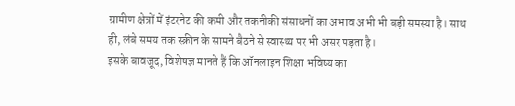ग्रामीण क्षेत्रों में इंटरनेट की कमी और तकनीकी संसाधनों का अभाव अभी भी बड़ी समस्या है। साथ ही, लंबे समय तक स्क्रीन के सामने बैठने से स्वास्थ्य पर भी असर पड़ता है।
इसके बावजूद, विशेषज्ञ मानते हैं कि ऑनलाइन शिक्षा भविष्य का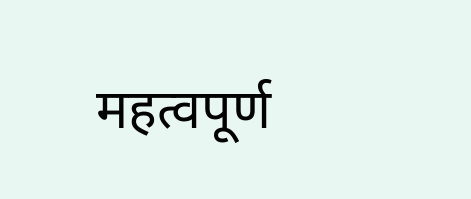महत्वपूर्ण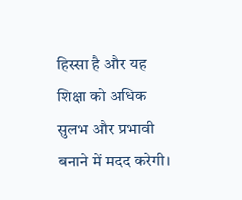हिस्सा है और यह शिक्षा को अधिक सुलभ और प्रभावी बनाने में मदद करेगी।